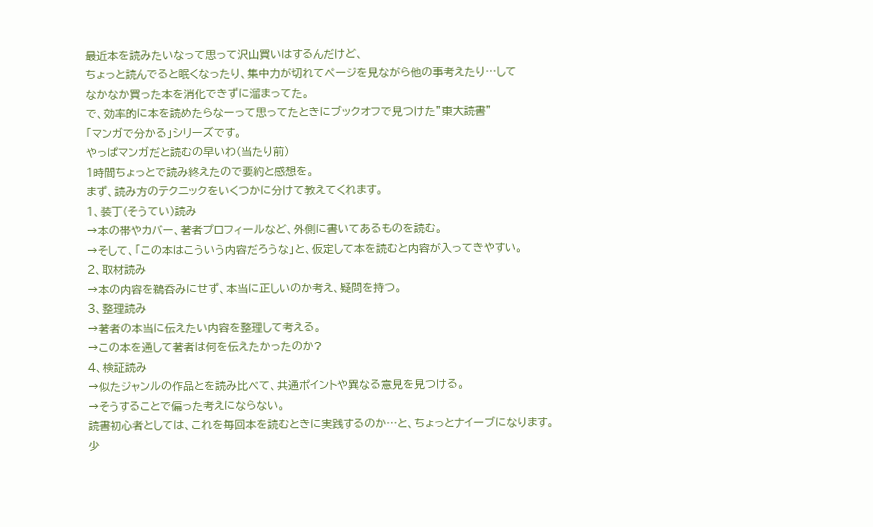最近本を読みたいなって思って沢山買いはするんだけど、
ちょっと読んでると眠くなったり、集中力が切れてページを見ながら他の事考えたり…して
なかなか買った本を消化できずに溜まってた。
で、効率的に本を読めたらなーって思ってたときにブックオフで見つけた”東大読書”
「マンガで分かる」シリーズです。
やっぱマンガだと読むの早いわ(当たり前)
1時間ちょっとで読み終えたので要約と感想を。
まず、読み方のテクニックをいくつかに分けて教えてくれます。
1、装丁(そうてい)読み
→本の帯やカバー、著者プロフィールなど、外側に書いてあるものを読む。
→そして、「この本はこういう内容だろうな」と、仮定して本を読むと内容が入ってきやすい。
2、取材読み
→本の内容を鵜呑みにせず、本当に正しいのか考え、疑問を持つ。
3、整理読み
→著者の本当に伝えたい内容を整理して考える。
→この本を通して著者は何を伝えたかったのか?
4、検証読み
→似たジャンルの作品とを読み比べて、共通ポイントや異なる意見を見つける。
→そうすることで偏った考えにならない。
読書初心者としては、これを毎回本を読むときに実践するのか…と、ちょっとナイーブになります。
少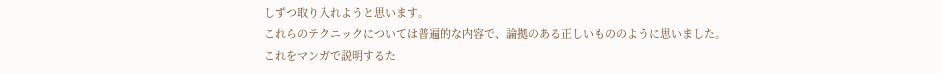しずつ取り入れようと思います。
これらのテクニックについては普遍的な内容で、論拠のある正しいもののように思いました。
これをマンガで説明するた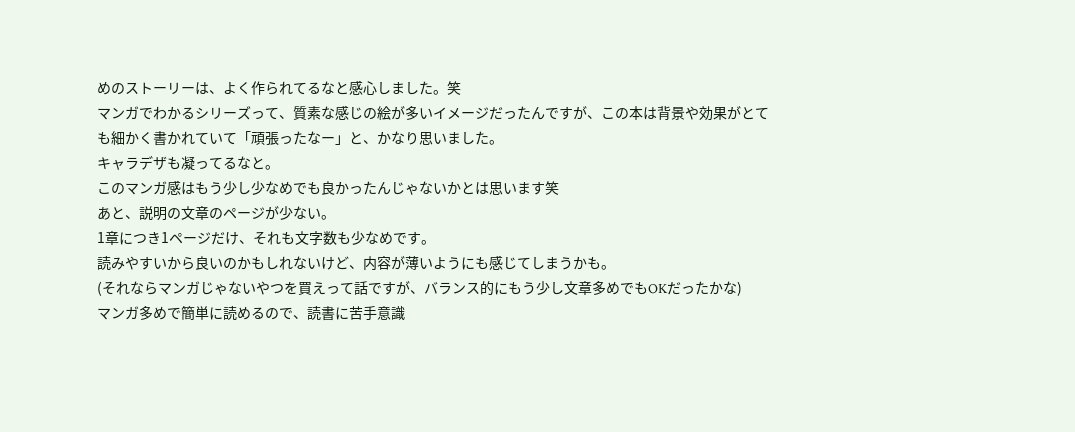めのストーリーは、よく作られてるなと感心しました。笑
マンガでわかるシリーズって、質素な感じの絵が多いイメージだったんですが、この本は背景や効果がとても細かく書かれていて「頑張ったなー」と、かなり思いました。
キャラデザも凝ってるなと。
このマンガ感はもう少し少なめでも良かったんじゃないかとは思います笑
あと、説明の文章のページが少ない。
1章につき1ページだけ、それも文字数も少なめです。
読みやすいから良いのかもしれないけど、内容が薄いようにも感じてしまうかも。
(それならマンガじゃないやつを買えって話ですが、バランス的にもう少し文章多めでもOKだったかな)
マンガ多めで簡単に読めるので、読書に苦手意識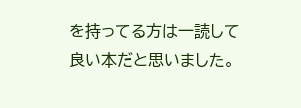を持ってる方は一読して良い本だと思いました。